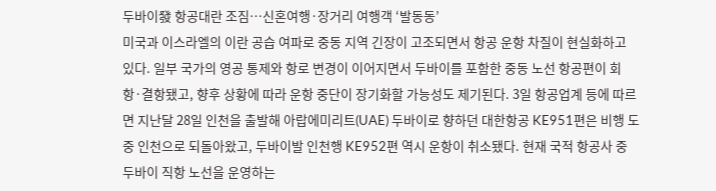두바이發 항공대란 조짐…신혼여행·장거리 여행객 ‘발동동’
미국과 이스라엘의 이란 공습 여파로 중동 지역 긴장이 고조되면서 항공 운항 차질이 현실화하고 있다. 일부 국가의 영공 통제와 항로 변경이 이어지면서 두바이를 포함한 중동 노선 항공편이 회항·결항됐고, 향후 상황에 따라 운항 중단이 장기화할 가능성도 제기된다. 3일 항공업계 등에 따르면 지난달 28일 인천을 출발해 아랍에미리트(UAE) 두바이로 향하던 대한항공 KE951편은 비행 도중 인천으로 되돌아왔고, 두바이발 인천행 KE952편 역시 운항이 취소됐다. 현재 국적 항공사 중 두바이 직항 노선을 운영하는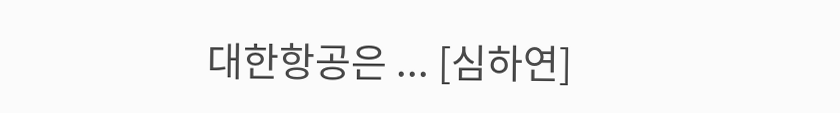대한항공은 ... [심하연]